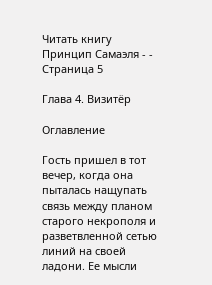Читать книгу Принцип Самаэля - - Страница 5

Глава 4. Визитёр

Оглавление

Гость пришел в тот вечер, когда она пыталась нащупать связь между планом старого некрополя и разветвленной сетью линий на своей ладони. Ее мысли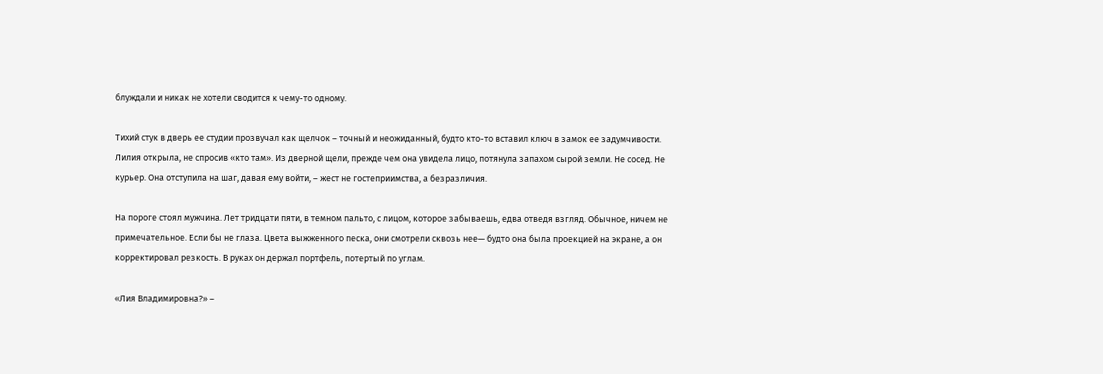блуждали и никак не хотели сводится к чему-то одному.

Тихий стук в дверь ее студии прозвучал как щелчок – точный и неожиданный, будто кто-то вставил ключ в замок ее задумчивости. Лилия открыла, не спросив «кто там». Из дверной щели, прежде чем она увидела лицо, потянула запахом сырой земли. Не сосед. Не курьер. Она отступила на шаг, давая ему войти, – жест не гостеприимства, а безразличия.

На пороге стоял мужчина. Лет тридцати пяти, в темном пальто, с лицом, которое забываешь, едва отведя взгляд. Обычное, ничем не примечательное. Если бы не глаза. Цвета выжженного песка, они смотрели сквозь нее— будто она была проекцией на экране, а он корректировал резкость. В руках он держал портфель, потертый по углам.

«Лия Владимировна?» –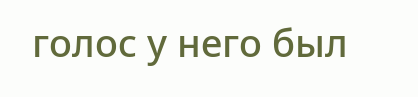голос у него был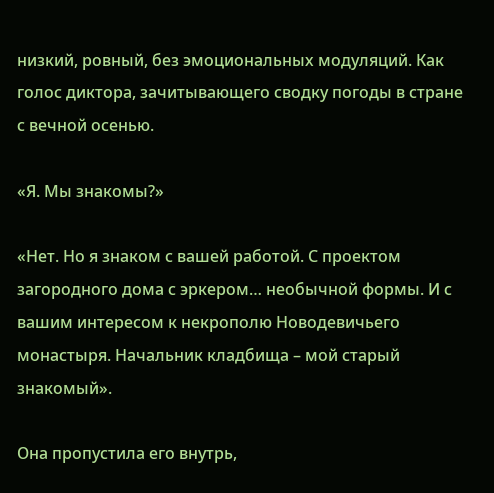низкий, ровный, без эмоциональных модуляций. Как голос диктора, зачитывающего сводку погоды в стране с вечной осенью.

«Я. Мы знакомы?»

«Нет. Но я знаком с вашей работой. С проектом загородного дома с эркером… необычной формы. И с вашим интересом к некрополю Новодевичьего монастыря. Начальник кладбища – мой старый знакомый».

Она пропустила его внутрь,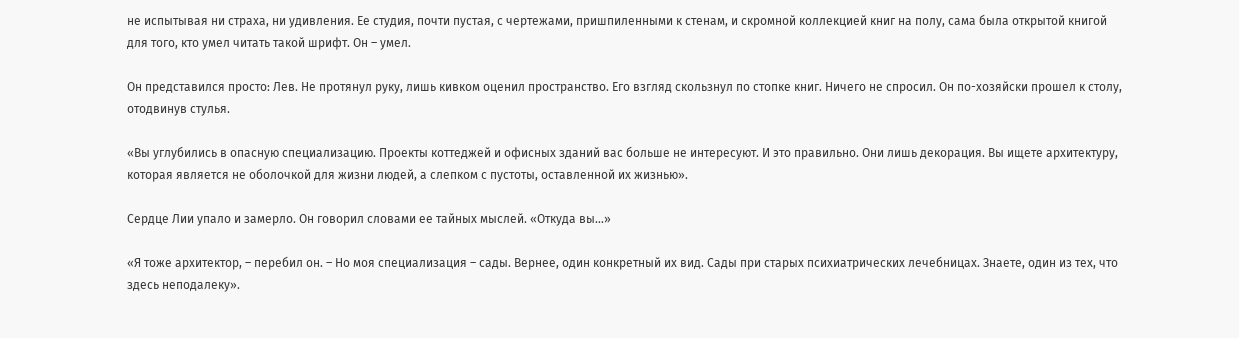не испытывая ни страха, ни удивления. Ее студия, почти пустая, с чертежами, пришпиленными к стенам, и скромной коллекцией книг на полу, сама была открытой книгой для того, кто умел читать такой шрифт. Он – умел.

Он представился просто: Лев. Не протянул руку, лишь кивком оценил пространство. Его взгляд скользнул по стопке книг. Ничего не спросил. Он по-хозяйски прошел к столу, отодвинув стулья.

«Вы углубились в опасную специализацию. Проекты коттеджей и офисных зданий вас больше не интересуют. И это правильно. Они лишь декорация. Вы ищете архитектуру, которая является не оболочкой для жизни людей, а слепком с пустоты, оставленной их жизнью».

Сердце Лии упало и замерло. Он говорил словами ее тайных мыслей. «Откуда вы…»

«Я тоже архитектор, – перебил он. – Но моя специализация – сады. Вернее, один конкретный их вид. Сады при старых психиатрических лечебницах. Знаете, один из тех, что здесь неподалеку».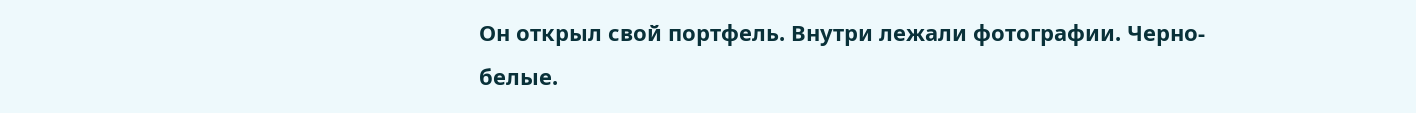Он открыл свой портфель. Внутри лежали фотографии. Черно-белые.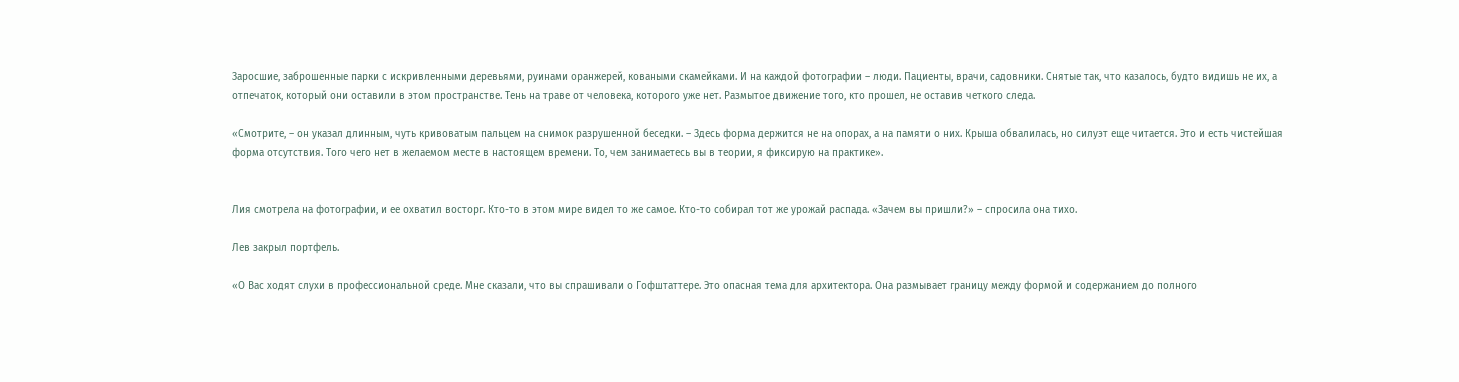Заросшие, заброшенные парки с искривленными деревьями, руинами оранжерей, коваными скамейками. И на каждой фотографии – люди. Пациенты, врачи, садовники. Снятые так, что казалось, будто видишь не их, а отпечаток, который они оставили в этом пространстве. Тень на траве от человека, которого уже нет. Размытое движение того, кто прошел, не оставив четкого следа.

«Смотрите, – он указал длинным, чуть кривоватым пальцем на снимок разрушенной беседки. – Здесь форма держится не на опорах, а на памяти о них. Крыша обвалилась, но силуэт еще читается. Это и есть чистейшая форма отсутствия. Того чего нет в желаемом месте в настоящем времени. То, чем занимаетесь вы в теории, я фиксирую на практике».


Лия смотрела на фотографии, и ее охватил восторг. Кто-то в этом мире видел то же самое. Кто-то собирал тот же урожай распада. «Зачем вы пришли?» – спросила она тихо.

Лев закрыл портфель.

«О Вас ходят слухи в профессиональной среде. Мне сказали, что вы спрашивали о Гофштаттере. Это опасная тема для архитектора. Она размывает границу между формой и содержанием до полного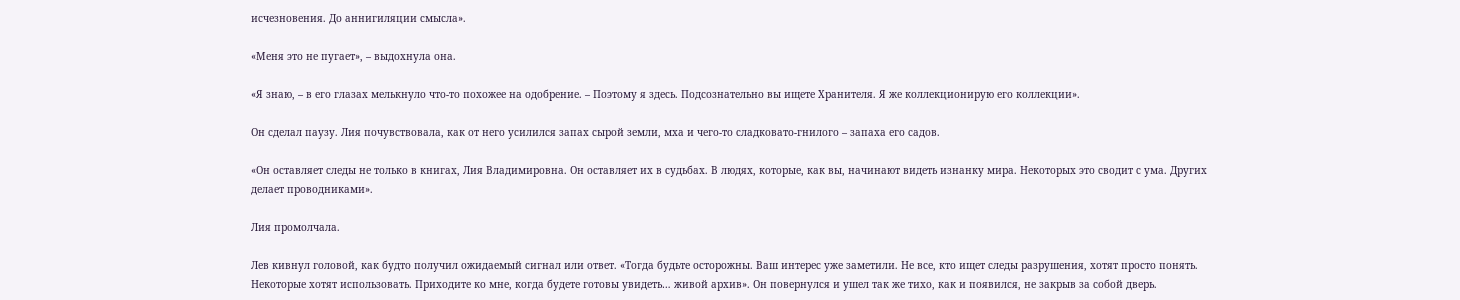исчезновения. До аннигиляции смысла».

«Меня это не пугает», – выдохнула она.

«Я знаю, – в его глазах мелькнуло что-то похожее на одобрение. – Поэтому я здесь. Подсознательно вы ищете Хранителя. Я же коллекционирую его коллекции».

Он сделал паузу. Лия почувствовала, как от него усилился запах сырой земли, мха и чего-то сладковато-гнилого – запаха его садов.

«Он оставляет следы не только в книгах, Лия Владимировна. Он оставляет их в судьбах. В людях, которые, как вы, начинают видеть изнанку мира. Некоторых это сводит с ума. Других делает проводниками».

Лия промолчала.

Лев кивнул головой, как будто получил ожидаемый сигнал или ответ. «Тогда будьте осторожны. Ваш интерес уже заметили. Не все, кто ищет следы разрушения, хотят просто понять. Некоторые хотят использовать. Приходите ко мне, когда будете готовы увидеть… живой архив». Он повернулся и ушел так же тихо, как и появился, не закрыв за собой дверь.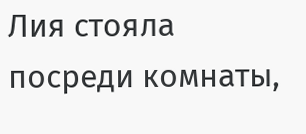Лия стояла посреди комнаты,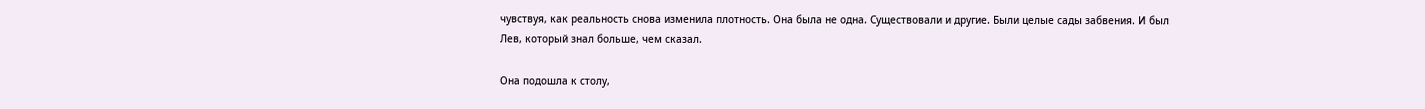чувствуя, как реальность снова изменила плотность. Она была не одна. Существовали и другие. Были целые сады забвения. И был Лев, который знал больше, чем сказал.

Она подошла к столу,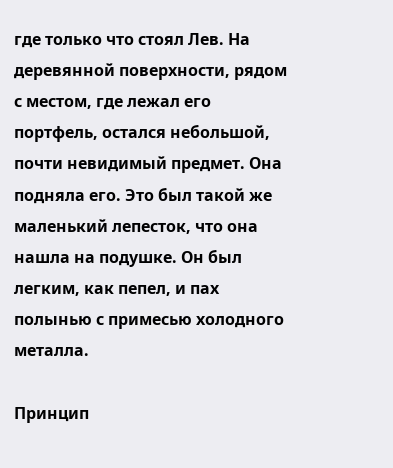где только что стоял Лев. На деревянной поверхности, рядом с местом, где лежал его портфель, остался небольшой, почти невидимый предмет. Она подняла его. Это был такой же маленький лепесток, что она нашла на подушке. Он был легким, как пепел, и пах полынью с примесью холодного металла.

Принцип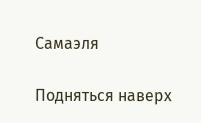Самаэля

Подняться наверх